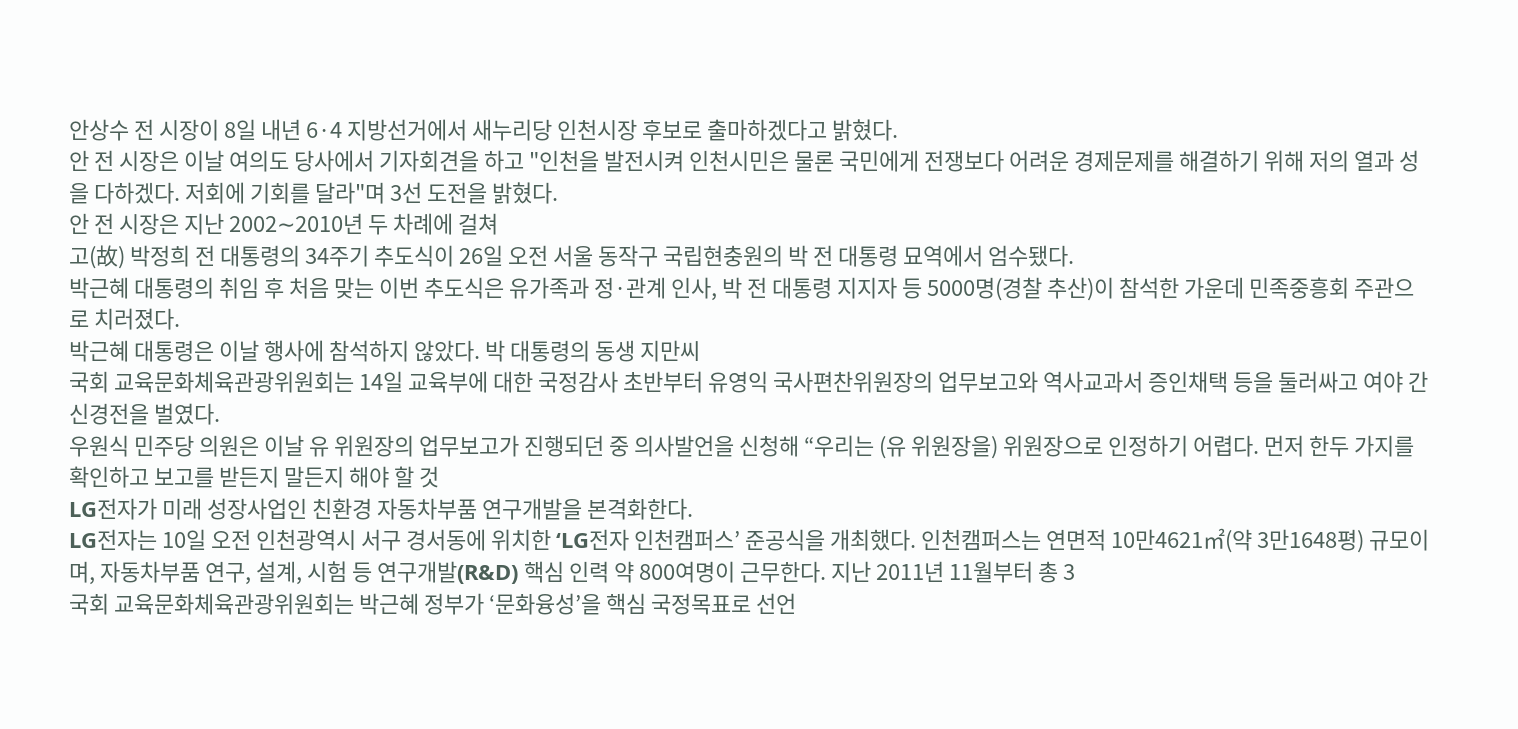안상수 전 시장이 8일 내년 6·4 지방선거에서 새누리당 인천시장 후보로 출마하겠다고 밝혔다.
안 전 시장은 이날 여의도 당사에서 기자회견을 하고 "인천을 발전시켜 인천시민은 물론 국민에게 전쟁보다 어려운 경제문제를 해결하기 위해 저의 열과 성을 다하겠다. 저회에 기회를 달라"며 3선 도전을 밝혔다.
안 전 시장은 지난 2002∼2010년 두 차례에 걸쳐
고(故) 박정희 전 대통령의 34주기 추도식이 26일 오전 서울 동작구 국립현충원의 박 전 대통령 묘역에서 엄수됐다.
박근혜 대통령의 취임 후 처음 맞는 이번 추도식은 유가족과 정·관계 인사, 박 전 대통령 지지자 등 5000명(경찰 추산)이 참석한 가운데 민족중흥회 주관으로 치러졌다.
박근혜 대통령은 이날 행사에 참석하지 않았다. 박 대통령의 동생 지만씨
국회 교육문화체육관광위원회는 14일 교육부에 대한 국정감사 초반부터 유영익 국사편찬위원장의 업무보고와 역사교과서 증인채택 등을 둘러싸고 여야 간 신경전을 벌였다.
우원식 민주당 의원은 이날 유 위원장의 업무보고가 진행되던 중 의사발언을 신청해 “우리는 (유 위원장을) 위원장으로 인정하기 어렵다. 먼저 한두 가지를 확인하고 보고를 받든지 말든지 해야 할 것
LG전자가 미래 성장사업인 친환경 자동차부품 연구개발을 본격화한다.
LG전자는 10일 오전 인천광역시 서구 경서동에 위치한 ‘LG전자 인천캠퍼스’ 준공식을 개최했다. 인천캠퍼스는 연면적 10만4621㎡(약 3만1648평) 규모이며, 자동차부품 연구, 설계, 시험 등 연구개발(R&D) 핵심 인력 약 800여명이 근무한다. 지난 2011년 11월부터 총 3
국회 교육문화체육관광위원회는 박근혜 정부가 ‘문화융성’을 핵심 국정목표로 선언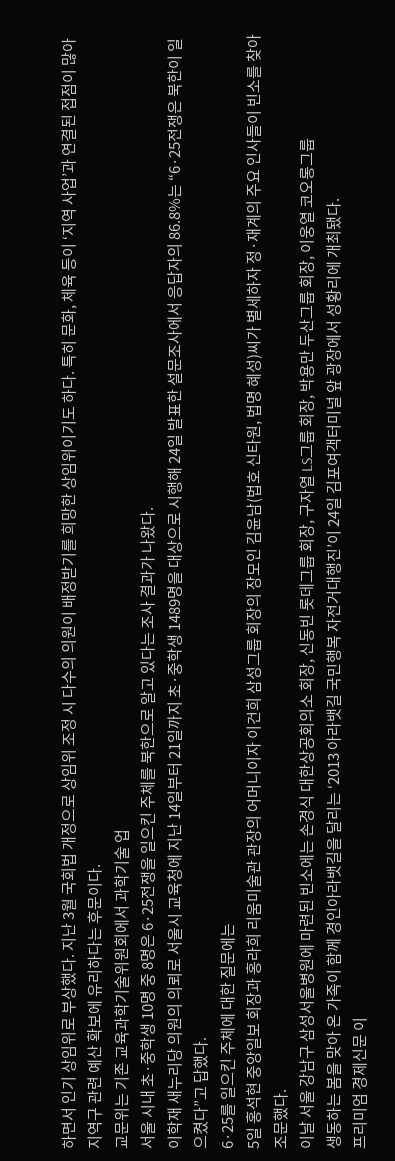하면서 인기 상임위로 부상했다. 지난 3월 국회법 개정으로 상임위 조정 시 다수의 의원이 배정받기를 희망한 상임위이기도 하다. 특히 문화, 체육 등이 ‘지역 사업’과 연결된 접점이 많아 지역구 관련 예산 확보에 유리하다는 후문이다.
교문위는 기존 교육과학기술위원회에서 과학기술 업
서울 시내 초·중학생 10명 중 8명은 6·25전쟁을 일으킨 주체를 북한으로 알고 있다는 조사 결과가 나왔다.
이학재 새누리당 의원의 의뢰로 서울시 교육청에 지난 14일부터 21일까지 초·중학생 1489명을 대상으로 시행해 24일 발표한 설문조사에서 응답자의 86.8%는 “6·25전쟁은 북한이 일으켰다”고 답했다.
6·25를 일으킨 주체에 대한 질문에는
5일 홍석현 중앙일보 회장과 홍라희 리움미술관 관장의 어머니이자 이건희 삼성그룹 회장의 장모인 김윤남(법호 신타원, 법명 혜성)씨가 별세하자 정·재계의 주요 인사들이 빈소를 찾아 조문했다.
이날 서울 강남구 삼성서울병원에 마련된 빈소에는 손경식 대한상공회의소 회장, 신동빈 롯데그룹 회장, 구자열 LS그룹 회장, 박용만 두산그룹 회장, 이웅열 코오롱그룹
생동하는 봄을 맞아 온 가족이 함께 경인아라뱃길을 달리는 ‘2013 아라뱃길 국민행복 자전거대행진’이 24일 김포여객터미널 앞 광장에서 성황리에 개최됐다.
프리미엄 경제신문 이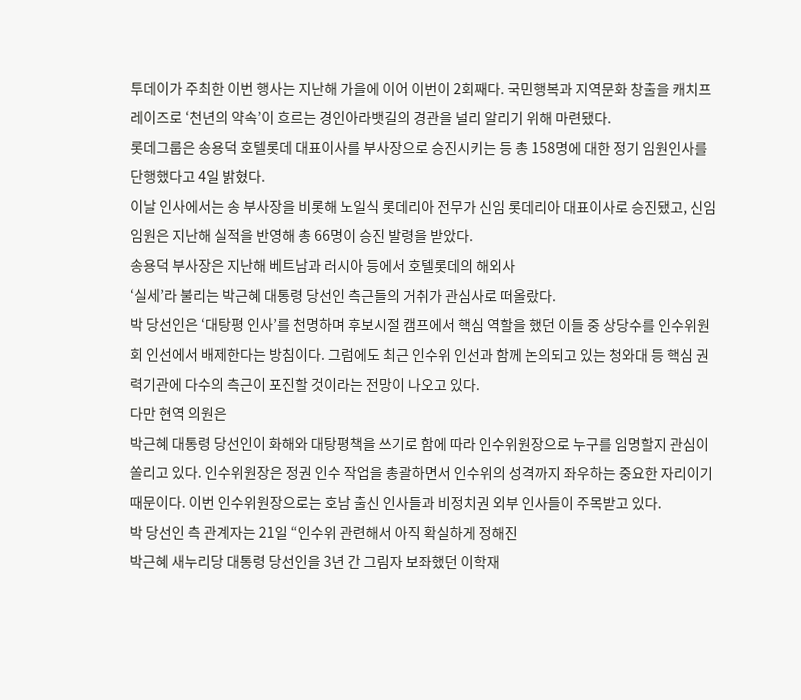투데이가 주최한 이번 행사는 지난해 가을에 이어 이번이 2회째다. 국민행복과 지역문화 창출을 캐치프레이즈로 ‘천년의 약속’이 흐르는 경인아라뱃길의 경관을 널리 알리기 위해 마련됐다.
롯데그룹은 송용덕 호텔롯데 대표이사를 부사장으로 승진시키는 등 총 158명에 대한 정기 임원인사를 단행했다고 4일 밝혔다.
이날 인사에서는 송 부사장을 비롯해 노일식 롯데리아 전무가 신임 롯데리아 대표이사로 승진됐고, 신임임원은 지난해 실적을 반영해 총 66명이 승진 발령을 받았다.
송용덕 부사장은 지난해 베트남과 러시아 등에서 호텔롯데의 해외사
‘실세’라 불리는 박근혜 대통령 당선인 측근들의 거취가 관심사로 떠올랐다.
박 당선인은 ‘대탕평 인사’를 천명하며 후보시절 캠프에서 핵심 역할을 했던 이들 중 상당수를 인수위원회 인선에서 배제한다는 방침이다. 그럼에도 최근 인수위 인선과 함께 논의되고 있는 청와대 등 핵심 권력기관에 다수의 측근이 포진할 것이라는 전망이 나오고 있다.
다만 현역 의원은
박근혜 대통령 당선인이 화해와 대탕평책을 쓰기로 함에 따라 인수위원장으로 누구를 임명할지 관심이 쏠리고 있다. 인수위원장은 정권 인수 작업을 총괄하면서 인수위의 성격까지 좌우하는 중요한 자리이기 때문이다. 이번 인수위원장으로는 호남 출신 인사들과 비정치권 외부 인사들이 주목받고 있다.
박 당선인 측 관계자는 21일 “인수위 관련해서 아직 확실하게 정해진
박근혜 새누리당 대통령 당선인을 3년 간 그림자 보좌했던 이학재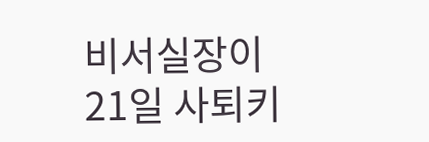비서실장이 21일 사퇴키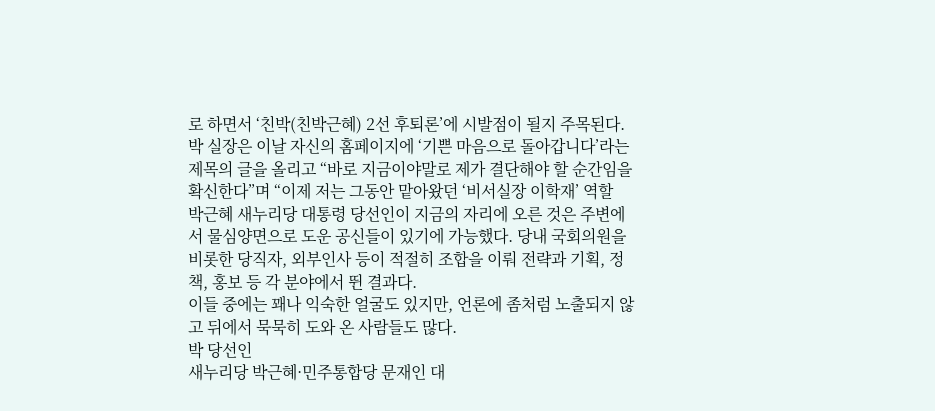로 하면서 ‘친박(친박근혜) 2선 후퇴론’에 시발점이 될지 주목된다.
박 실장은 이날 자신의 홈페이지에 ‘기쁜 마음으로 돌아갑니다’라는 제목의 글을 올리고 “바로 지금이야말로 제가 결단해야 할 순간임을 확신한다”며 “이제 저는 그동안 맡아왔던 ‘비서실장 이학재’ 역할
박근혜 새누리당 대통령 당선인이 지금의 자리에 오른 것은 주변에서 물심양면으로 도운 공신들이 있기에 가능했다. 당내 국회의원을 비롯한 당직자, 외부인사 등이 적절히 조합을 이뤄 전략과 기획, 정책, 홍보 등 각 분야에서 뛴 결과다.
이들 중에는 꽤나 익숙한 얼굴도 있지만, 언론에 좀처럼 노출되지 않고 뒤에서 묵묵히 도와 온 사람들도 많다.
박 당선인
새누리당 박근혜·민주통합당 문재인 대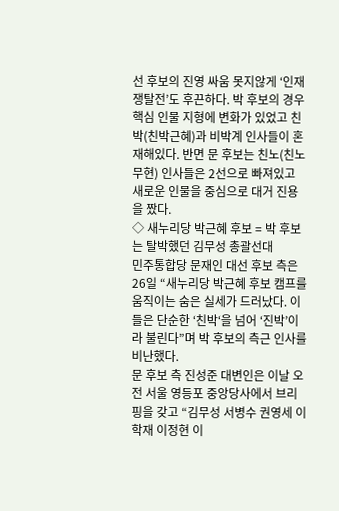선 후보의 진영 싸움 못지않게 ‘인재 쟁탈전’도 후끈하다. 박 후보의 경우 핵심 인물 지형에 변화가 있었고 친박(친박근혜)과 비박계 인사들이 혼재해있다. 반면 문 후보는 친노(친노무현) 인사들은 2선으로 빠져있고 새로운 인물을 중심으로 대거 진용을 짰다.
◇ 새누리당 박근혜 후보 = 박 후보는 탈박했던 김무성 총괄선대
민주통합당 문재인 대선 후보 측은 26일 “새누리당 박근혜 후보 캠프를 움직이는 숨은 실세가 드러났다. 이들은 단순한 ‘친박‘을 넘어 ‘진박’이라 불린다”며 박 후보의 측근 인사를 비난했다.
문 후보 측 진성준 대변인은 이날 오전 서울 영등포 중앙당사에서 브리핑을 갖고 “김무성 서병수 권영세 이학재 이정현 이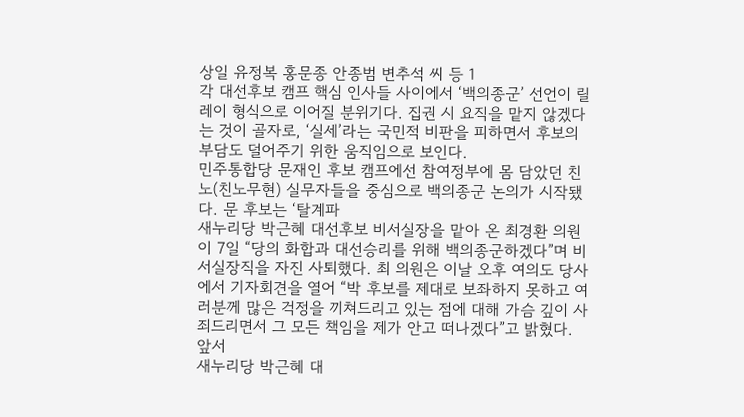상일 유정복 홍문종 안종범 변추석 씨 등 1
각 대선후보 캠프 핵심 인사들 사이에서 ‘백의종군’ 선언이 릴레이 형식으로 이어질 분위기다. 집권 시 요직을 맡지 않겠다는 것이 골자로, ‘실세’라는 국민적 비판을 피하면서 후보의 부담도 덜어주기 위한 움직임으로 보인다.
민주통합당 문재인 후보 캠프에선 참여정부에 몸 담았던 친노(친노무현) 실무자들을 중심으로 백의종군 논의가 시작됐다. 문 후보는 ‘탈계파
새누리당 박근혜 대선후보 비서실장을 맡아 온 최경환 의원이 7일 “당의 화합과 대선승리를 위해 백의종군하겠다”며 비서실장직을 자진 사퇴했다. 최 의원은 이날 오후 여의도 당사에서 기자회견을 열어 “박 후보를 제대로 보좌하지 못하고 여러분께 많은 걱정을 끼쳐드리고 있는 점에 대해 가슴 깊이 사죄드리면서 그 모든 책임을 제가 안고 떠나겠다”고 밝혔다.
앞서
새누리당 박근혜 대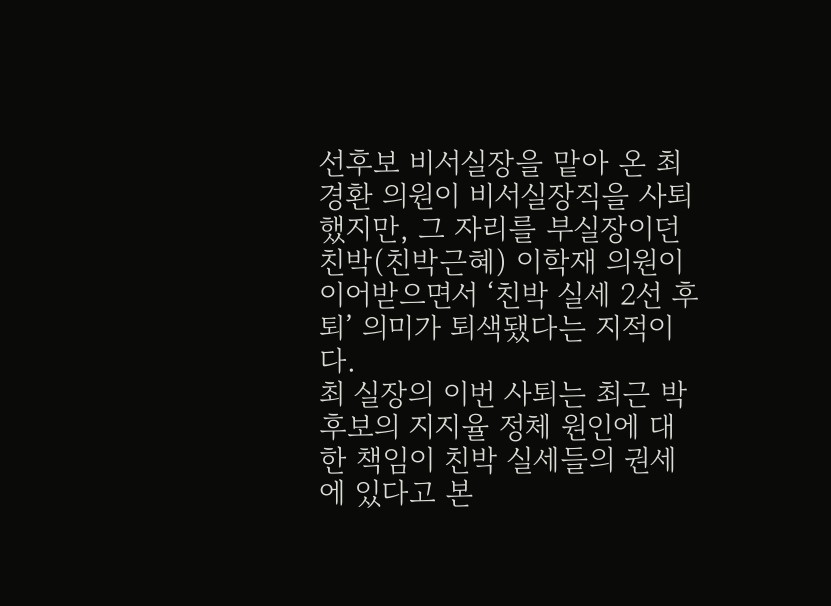선후보 비서실장을 맡아 온 최경환 의원이 비서실장직을 사퇴했지만, 그 자리를 부실장이던 친박(친박근혜) 이학재 의원이 이어받으면서 ‘친박 실세 2선 후퇴’ 의미가 퇴색됐다는 지적이다.
최 실장의 이번 사퇴는 최근 박 후보의 지지율 정체 원인에 대한 책임이 친박 실세들의 권세에 있다고 본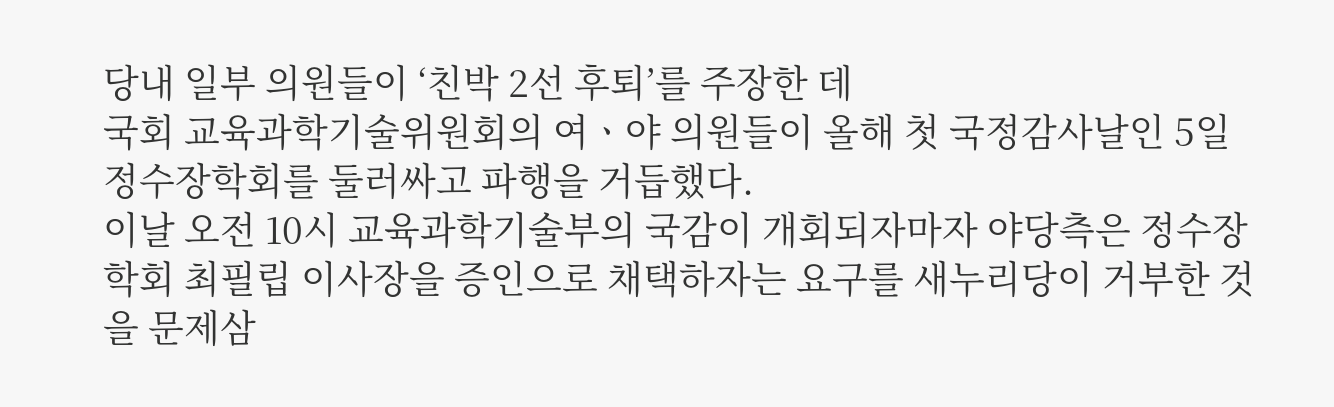당내 일부 의원들이 ‘친박 2선 후퇴’를 주장한 데
국회 교육과학기술위원회의 여ㆍ야 의원들이 올해 첫 국정감사날인 5일 정수장학회를 둘러싸고 파행을 거듭했다.
이날 오전 10시 교육과학기술부의 국감이 개회되자마자 야당측은 정수장학회 최필립 이사장을 증인으로 채택하자는 요구를 새누리당이 거부한 것을 문제삼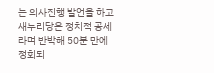는 의사진행 발언을 하고 새누리당은 정치적 공세라며 반박해 50분 만에 정회되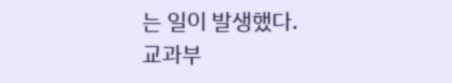는 일이 발생했다.
교과부